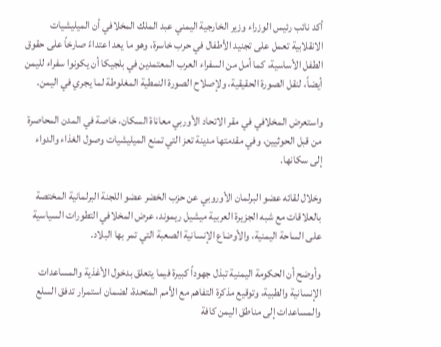أكد نائب رئيس الوزراء وزير الخارجية اليمني عبد الملك المخلافي أن الميليشيات الانقلابية تعمل على تجنيد الأطفال في حرب خاسرة، وهو ما يعد اعتداءً صارخاً على حقوق الطفل الأساسية، كما أمل من السفراء العرب المعتمدين في بلجيكا أن يكونوا سفراء لليمن أيضاً، لنقل الصورة الحقيقية، ولإصلاح الصورة النمطية المغلوطة لما يجري في اليمن.

واستعرض المخلافي في مقر الاتحاد الأوربي معاناة السكان، خاصة في المدن المحاصرة من قبل الحوثيين، وفي مقدمتها مدينة تعز التي تمنع الميليشيات وصول الغذاء والدواء إلى سكانها.

وخلال لقائه عضو البرلمان الأوروبي عن حزب الخضر عضو اللجنة البرلمانية المختصة بالعلاقات مع شبه الجزيرة العربية ميشيل ريموند، عرض المخلافي التطورات السياسية على الساحة اليمنية، والأوضاع الإنسانية الصعبة التي تمر بها البلاد.

وأوضح أن الحكومة اليمنية تبذل جهوداً كبيرة فيما يتعلق بدخول الأغذية والمساعدات الإنسانية والطبية، وتوقيع مذكرة التفاهم مع الأمم المتحدة، لضمان استمرار تدفق السلع والمساعدات إلى مناطق اليمن كافة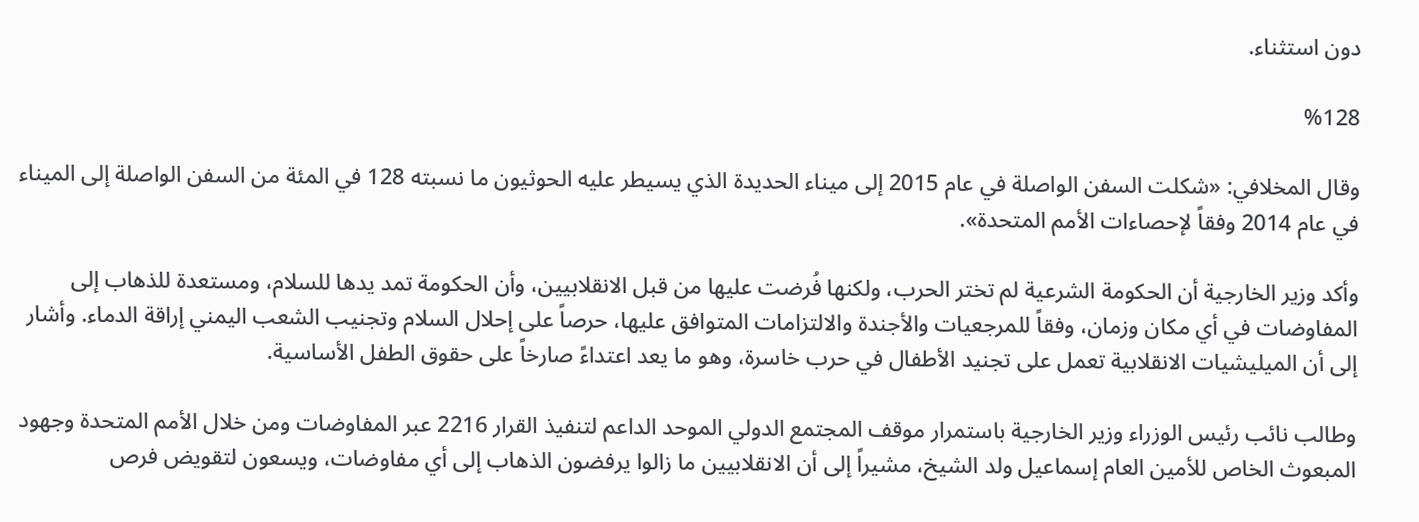دون استثناء.

%128

وقال المخلافي: «شكلت السفن الواصلة في عام 2015 إلى ميناء الحديدة الذي يسيطر عليه الحوثيون ما نسبته 128 في المئة من السفن الواصلة إلى الميناء في عام 2014 وفقاً لإحصاءات الأمم المتحدة».

وأكد وزير الخارجية أن الحكومة الشرعية لم تختر الحرب، ولكنها فُرضت عليها من قبل الانقلابيين، وأن الحكومة تمد يدها للسلام، ومستعدة للذهاب إلى المفاوضات في أي مكان وزمان، وفقاً للمرجعيات والأجندة والالتزامات المتوافق عليها، حرصاً على إحلال السلام وتجنيب الشعب اليمني إراقة الدماء. وأشار إلى أن الميليشيات الانقلابية تعمل على تجنيد الأطفال في حرب خاسرة، وهو ما يعد اعتداءً صارخاً على حقوق الطفل الأساسية.

وطالب نائب رئيس الوزراء وزير الخارجية باستمرار موقف المجتمع الدولي الموحد الداعم لتنفيذ القرار 2216 عبر المفاوضات ومن خلال الأمم المتحدة وجهود المبعوث الخاص للأمين العام إسماعيل ولد الشيخ، مشيراً إلى أن الانقلابيين ما زالوا يرفضون الذهاب إلى أي مفاوضات، ويسعون لتقويض فرص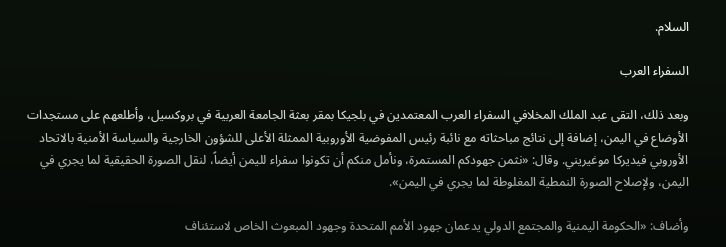السلام.

السفراء العرب

وبعد ذلك، التقى عبد الملك المخلافي السفراء العرب المعتمدين في بلجيكا بمقر بعثة الجامعة العربية في بروكسيل، وأطلعهم على مستجدات الأوضاع في اليمن، إضافة إلى نتائج مباحثاته مع نائبة رئيس المفوضية الأوروبية الممثلة الأعلى للشؤون الخارجية والسياسة الأمنية بالاتحاد الأوروبي فيديركا موغيريني. وقال: «نثمن جهودكم المستمرة، ونأمل منكم أن تكونوا سفراء لليمن أيضاً، لنقل الصورة الحقيقية لما يجري في اليمن، ولإصلاح الصورة النمطية المغلوطة لما يجري في اليمن».

وأضاف: «الحكومة اليمنية والمجتمع الدولي يدعمان جهود الأمم المتحدة وجهود المبعوث الخاص لاستئناف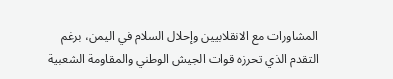المشاورات مع الانقلابيين وإحلال السلام في اليمن، برغم التقدم الذي تحرزه قوات الجيش الوطني والمقاومة الشعبية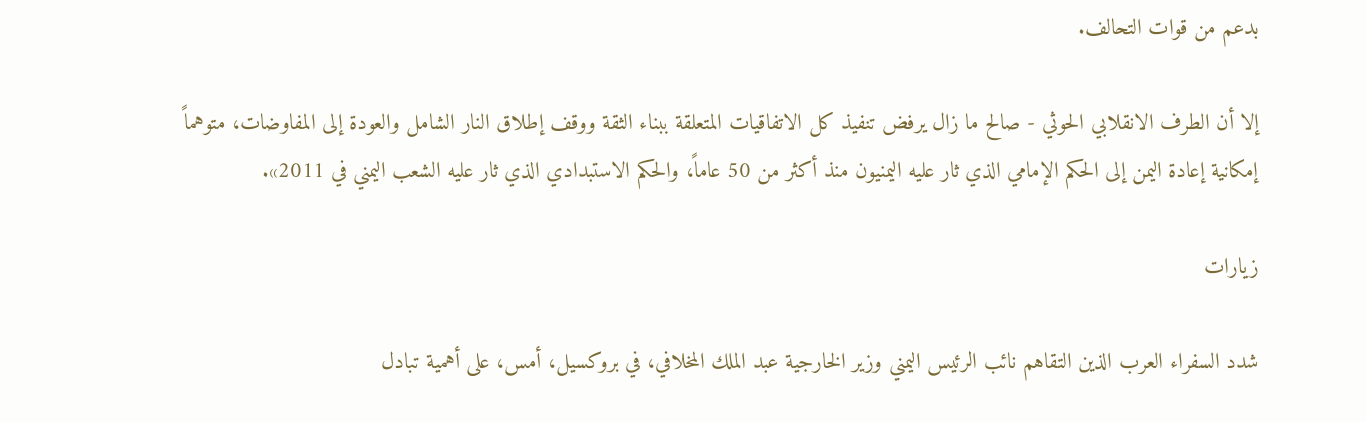بدعم من قوات التحالف.

إلا أن الطرف الانقلابي الحوثي - صالح ما زال يرفض تنفيذ كل الاتفاقيات المتعلقة ببناء الثقة ووقف إطلاق النار الشامل والعودة إلى المفاوضات، متوهماً إمكانية إعادة اليمن إلى الحكم الإمامي الذي ثار عليه اليمنيون منذ أكثر من 50 عاماً، والحكم الاستبدادي الذي ثار عليه الشعب اليمني في 2011».

زيارات

شدد السفراء العرب الذين التقاهم نائب الرئيس اليمني وزير الخارجية عبد الملك المخلافي، في بروكسيل، أمس، على أهمية تبادل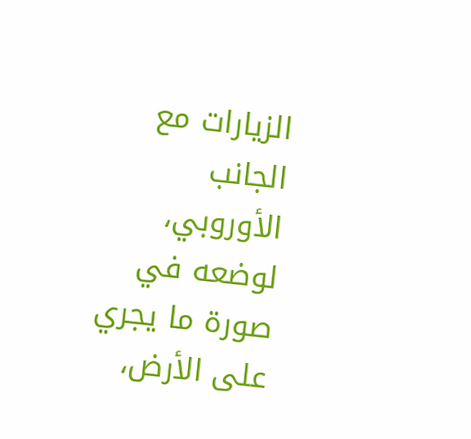الزيارات مع الجانب الأوروبي، لوضعه في صورة ما يجري على الأرض،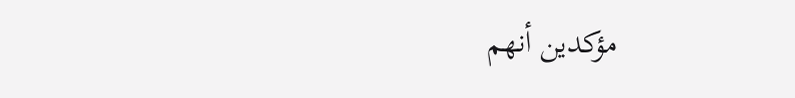مؤكدين أنهم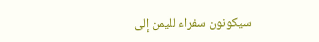سيكونون سفراء لليمن إلى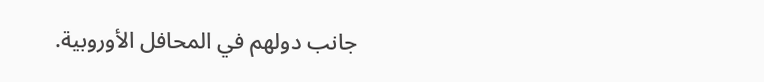جانب دولهم في المحافل الأوروبية.